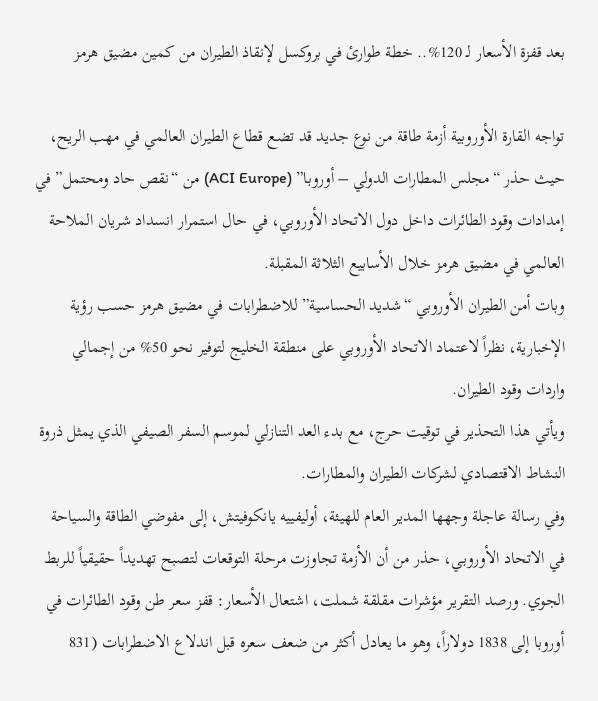بعد قفزة الأسعار لـ 120%.. خطة طوارئ في بروكسل لإنقاذ الطيران من كمين مضيق هرمز

تواجه القارة الأوروبية أزمة طاقة من نوع جديد قد تضع قطاع الطيران العالمي في مهب الريح، حيث حذر “مجلس المطارات الدولي – أوروبا” (ACI Europe) من “نقص حاد ومحتمل” في إمدادات وقود الطائرات داخل دول الاتحاد الأوروبي، في حال استمرار انسداد شريان الملاحة العالمي في مضيق هرمز خلال الأسابيع الثلاثة المقبلة.
وبات أمن الطيران الأوروبي “شديد الحساسية” للاضطرابات في مضيق هرمز حسب رؤية الإخبارية، نظراً لاعتماد الاتحاد الأوروبي على منطقة الخليج لتوفير نحو 50% من إجمالي واردات وقود الطيران.
ويأتي هذا التحذير في توقيت حرج، مع بدء العد التنازلي لموسم السفر الصيفي الذي يمثل ذروة النشاط الاقتصادي لشركات الطيران والمطارات.
وفي رسالة عاجلة وجهها المدير العام للهيئة، أوليفييه يانكوفيتش، إلى مفوضي الطاقة والسياحة في الاتحاد الأوروبي، حذر من أن الأزمة تجاوزت مرحلة التوقعات لتصبح تهديداً حقيقياً للربط الجوي. ورصد التقرير مؤشرات مقلقة شملت، اشتعال الأسعار: قفز سعر طن وقود الطائرات في أوروبا إلى 1838 دولاراً، وهو ما يعادل أكثر من ضعف سعره قبل اندلاع الاضطرابات (831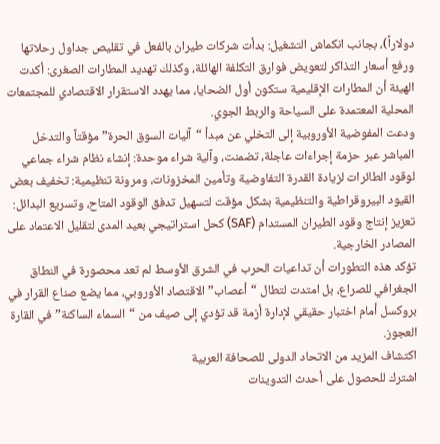دولاراً)، بجانب انكماش التشغيل: بدأت شركات طيران بالفعل في تقليص جداول رحلاتها ورفع أسعار التذاكر لتعويض فوارق التكلفة الهائلة، وكذلك تهديد المطارات الصغرى: أكدت الهيئة أن المطارات الإقليمية ستكون أول الضحايا، مما يهدد الاستقرار الاقتصادي للمجتمعات المحلية المعتمدة على السياحة والربط الجوي.
ودعت المفوضية الأوروبية إلى التخلي عن مبدأ “آليات السوق الحرة” مؤقتاً والتدخل المباشر عبر حزمة إجراءات عاجلة، تضمنت، وآلية شراء موحدة: إنشاء نظام شراء جماعي لوقود الطائرات لزيادة القدرة التفاوضية وتأمين المخزونات، ومرونة تنظيمية: تخفيف بعض القيود البيروقراطية والتنظيمية بشكل مؤقت لتسهيل تدفق الوقود المتاح، وتسريع البدائل: تعزيز إنتاج وقود الطيران المستدام (SAF) كحل استراتيجي بعيد المدى لتقليل الاعتماد على المصادر الخارجية.
تؤكد هذه التطورات أن تداعيات الحرب في الشرق الأوسط لم تعد محصورة في النطاق الجغرافي للصراع، بل امتدت لتطال “أعصاب” الاقتصاد الأوروبي، مما يضع صناع القرار في بروكسل أمام اختبار حقيقي لإدارة أزمة قد تؤدي إلى صيف من “السماء الساكنة” في القارة العجوز.
اكتشاف المزيد من الاتحاد الدولى للصحافة العربية
اشترك للحصول على أحدث التدوينات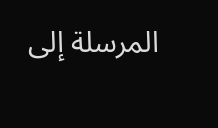المرسلة إلى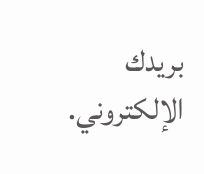بريدك الإلكتروني.